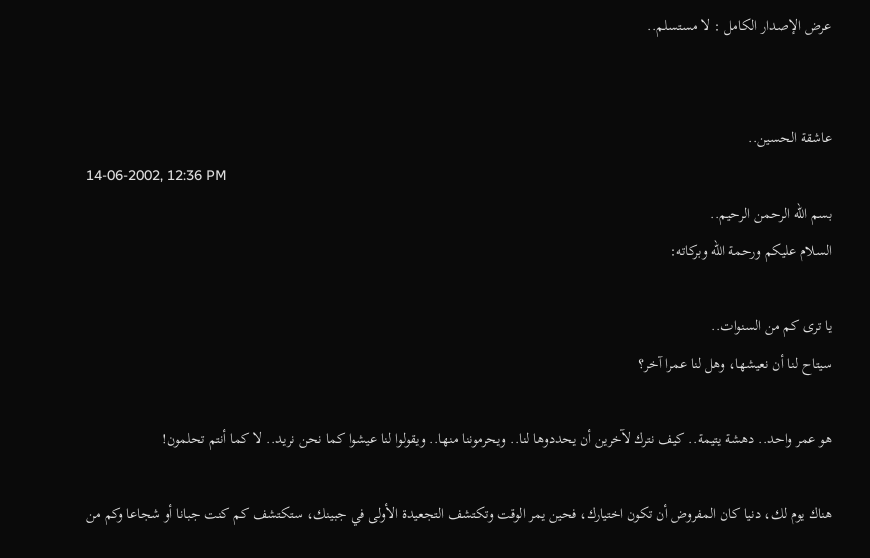عرض الإصدار الكامل : لا مستسلم..


عاشقة الحسين..
14-06-2002, 12:36 PM
بسم الله الرحمن الرحيم..
السلام عليكم ورحمة الله وبركاته:

يا ترى كم من السنوات..
سيتاح لنا أن نعيشها، وهل لنا عمرا آخر؟

هو عمر واحد.. دهشة يتيمة.. كيف نترك لآخرين أن يحددوها لنا.. ويحرموننا منها.. ويقولوا لنا عيشوا كما نحن نريد.. لا كما أنتم تحلمون!

هناك يوم لك، دنيا كان المفروض أن تكون اختيارك، فحين يمر الوقت وتكتشف التجعيدة الأولى في جبينك، ستكتشف كم كنت جبانا أو شجاعا وكم من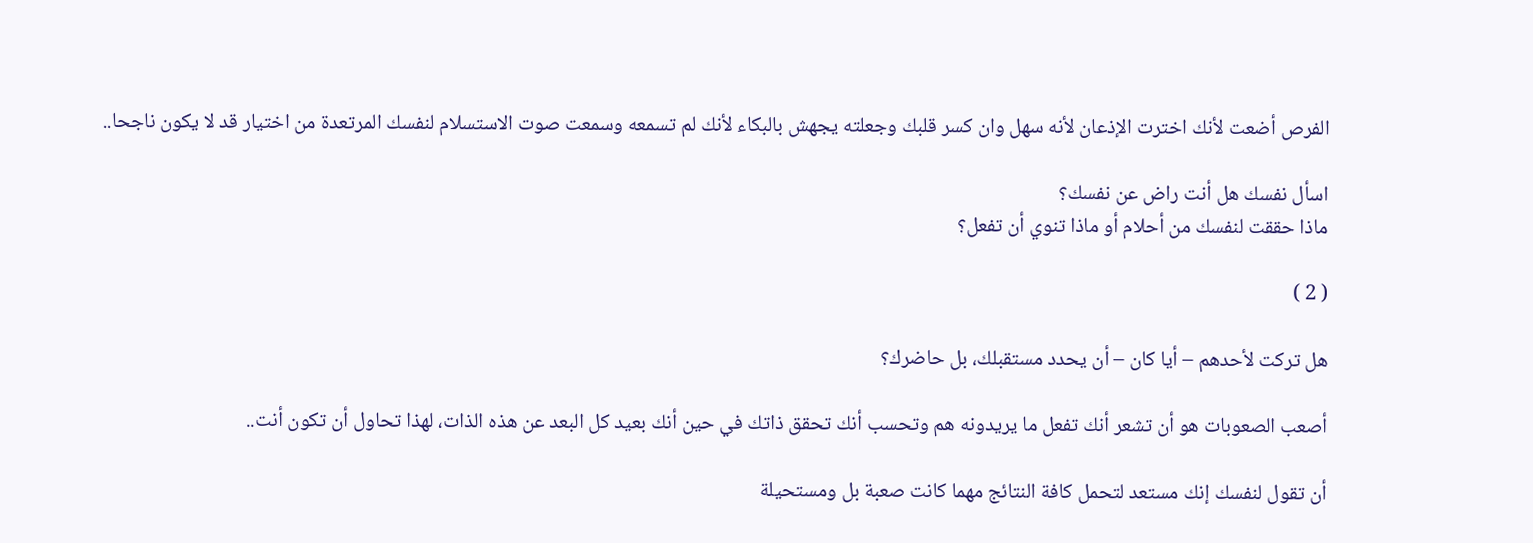الفرص أضعت لأنك اخترت الإذعان لأنه سهل وان كسر قلبك وجعلته يجهش بالبكاء لأنك لم تسمعه وسمعت صوت الاستسلام لنفسك المرتعدة من اختيار قد لا يكون ناجحا..

اسأل نفسك هل أنت راض عن نفسك؟
ماذا حققت لنفسك من أحلام أو ماذا تنوي أن تفعل؟

( 2 )

هل تركت لأحدهم – أيا كان – أن يحدد مستقبلك، بل حاضرك؟

أصعب الصعوبات هو أن تشعر أنك تفعل ما يريدونه هم وتحسب أنك تحقق ذاتك في حين أنك بعيد كل البعد عن هذه الذات، لهذا تحاول أن تكون أنت..

أن تقول لنفسك إنك مستعد لتحمل كافة النتائج مهما كانت صعبة بل ومستحيلة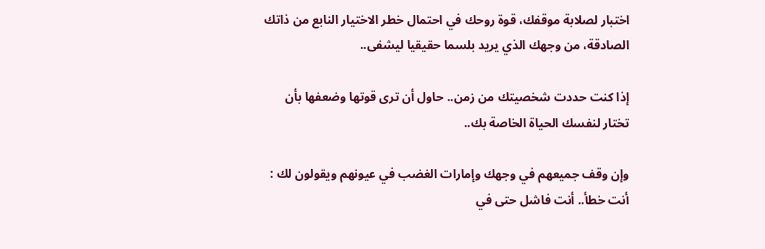اختبار لصلابة موقفك، قوة روحك في احتمال خطر الاختيار النابع من ذاتك الصادقة، من وجهك الذي يريد بلسما حقيقيا ليشفى..

إذا كنت حددت شخصيتك من زمن.. حاول أن ترى قوتها وضعفها بأن تختار لنفسك الحياة الخاصة بك..

وإن وقف جميعهم في وجهك وإمارات الغضب في عيونهم ويقولون لك : أنت خطأ.. أنت فاشل حتى في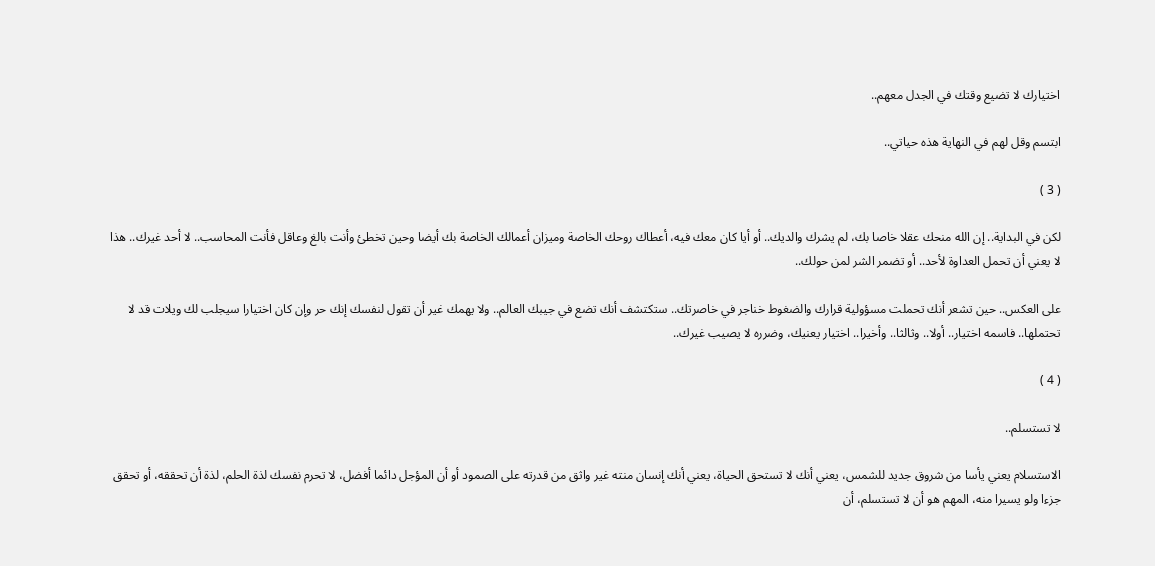اختيارك لا تضيع وقتك في الجدل معهم..

ابتسم وقل لهم في النهاية هذه حياتي..

( 3 )

لكن في البداية.. إن الله منحك عقلا خاصا بك، لم يشرك والديك.. أو أيا كان معك فيه، أعطاك روحك الخاصة وميزان أعمالك الخاصة بك أيضا وحين تخطئ وأنت بالغ وعاقل فأنت المحاسب.. لا أحد غيرك.. هذا لا يعني أن تحمل العداوة لأحد.. أو تضمر الشر لمن حولك..

على العكس.. حين تشعر أنك تحملت مسؤولية قرارك والضغوط خناجر في خاصرتك.. ستكتشف أنك تضع في جيبك العالم.. ولا يهمك غير أن تقول لنفسك إنك حر وإن كان اختيارا سيجلب لك ويلات قد لا تحتملها.. فاسمه اختيار.. أولا.. وثالثا.. وأخيرا.. اختيار يعنيك، وضرره لا يصيب غيرك..

( 4 )

لا تستسلم..

الاستسلام يعني يأسا من شروق جديد للشمس، يعني أنك لا تستحق الحياة، يعني أنك إنسان منته غير واثق من قدرته على الصمود أو أن المؤجل دائما أفضل، لا تحرم نفسك لذة الحلم، لذة أن تحققه، أو تحقق جزءا ولو يسيرا منه، المهم هو أن لا تستسلم، أن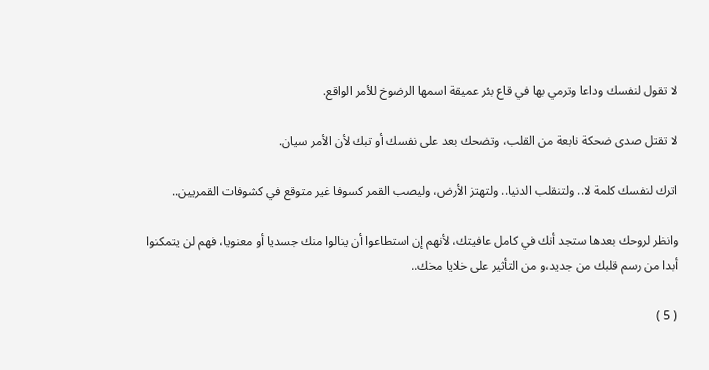لا تقول لنفسك وداعا وترمي بها في قاع بئر عميقة اسمها الرضوخ للأمر الواقع.

لا تقتل صدى ضحكة نابعة من القلب، وتضحك بعد على نفسك أو تبك لأن الأمر سيان.

اترك لنفسك كلمة لا.. ولتنقلب الدنيا.. ولتهتز الأرض، وليصب القمر كسوفا غير متوقع في كشوفات القمريين..

وانظر لروحك بعدها ستجد أنك في كامل عافيتك، لأنهم إن استطاعوا أن ينالوا منك جسديا أو معنويا، فهم لن يتمكنوا أبدا من رسم قلبك من جديد،و من التأثير على خلايا مخك..

( 5 )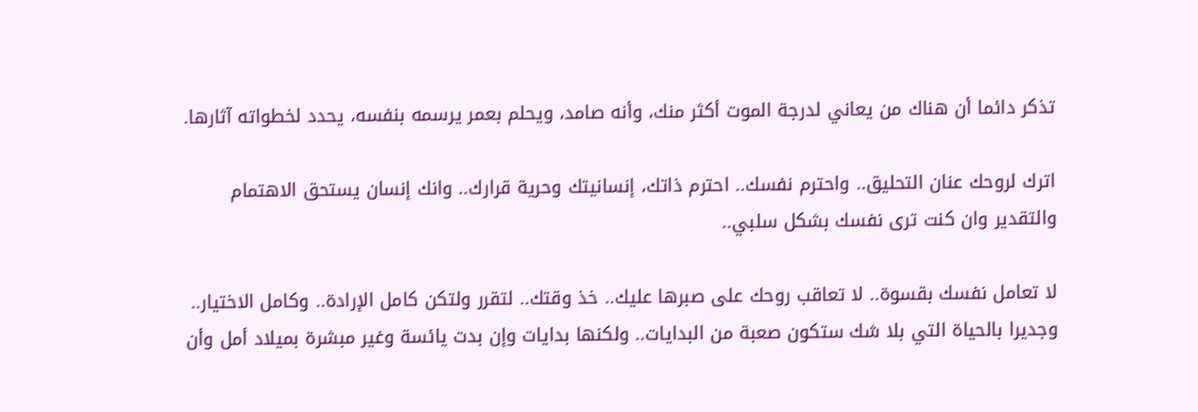تذكر دائما أن هناك من يعاني لدرجة الموت أكثر منك، وأنه صامد، ويحلم بعمر يرسمه بنفسه، يحدد لخطواته آثارها.

اترك لروحك عنان التحليق.. واحترم نفسك.. احترم ذاتك، إنسانيتك وحرية قرارك.. وانك إنسان يستحق الاهتمام والتقدير وان كنت ترى نفسك بشكل سلبي..

لا تعامل نفسك بقسوة.. لا تعاقب روحك على صبرها عليك.. خذ وقتك.. لتقرر ولتكن كامل الإرادة.. وكامل الاختيار.. وجديرا بالحياة التي بلا شك ستكون صعبة من البدايات.. ولكنها بدايات وإن بدت يائسة وغير مبشرة بميلاد أمل وأن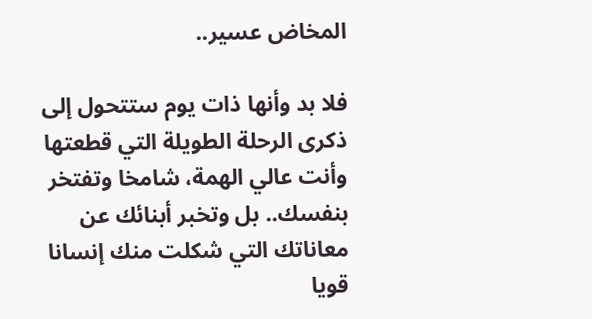المخاض عسير..

فلا بد وأنها ذات يوم ستتحول إلى ذكرى الرحلة الطويلة التي قطعتها وأنت عالي الهمة، شامخا وتفتخر بنفسك.. بل وتخبر أبنائك عن معاناتك التي شكلت منك إنسانا قويا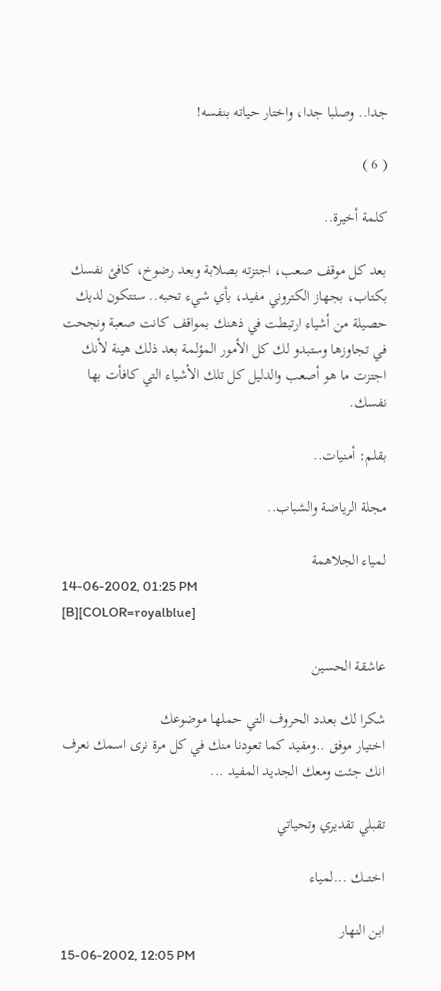جدا.. وصلبا جدا، واختار حياته بنفسه!

( 6 )

كلمة أخيرة..

بعد كل موقف صعب، اجتزته بصلابة وبعد رضوخ، كافئ نفسك بكتاب، بجهاز الكتروني مفيد، بأي شيء تحبه.. ستتكون لديك حصيلة من أشياء ارتبطت في ذهنك بمواقف كانت صعبة ونجحت في تجاوزها وستبدو لك كل الأمور المؤلمة بعد ذلك هينة لأنك اجتزت ما هو أصعب والدليل كل تلك الأشياء التي كافأت بها نفسك.

بقلم: أمنيات..

مجلة الرياضة والشباب..

لمياء الجلاهمة
14-06-2002, 01:25 PM
[B][COLOR=royalblue]

عاشقة الحسين

شكرا لك بعدد الحروف التي حملها موضوعك
اختيار موفق ..ومفيد كما تعودنا منك في كل مرة نرى اسمك نعرف انك جئت ومعك الجديد المفيد ...

تقبلي تقديري وتحياتي

اختـــك ...لمياء

ابن النهار
15-06-2002, 12:05 PM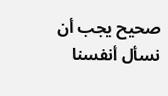صحيح يجب أن نسأل أنفسنا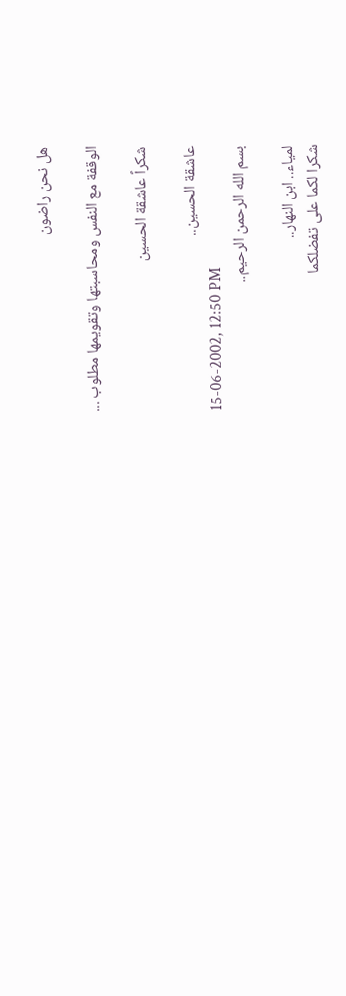هل نحن راضون

الوقفة مع النفس ومحاسبتها وتقويمها مطلوب ...

شكراً عاشقة الحسين

عاشقة الحسين..
15-06-2002, 12:50 PM
بسم الله الرحمن الرحيم..

لمياء.. ابن النهار..
شكرا لكما على تفضلكما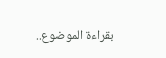بقراءة الموضوع..